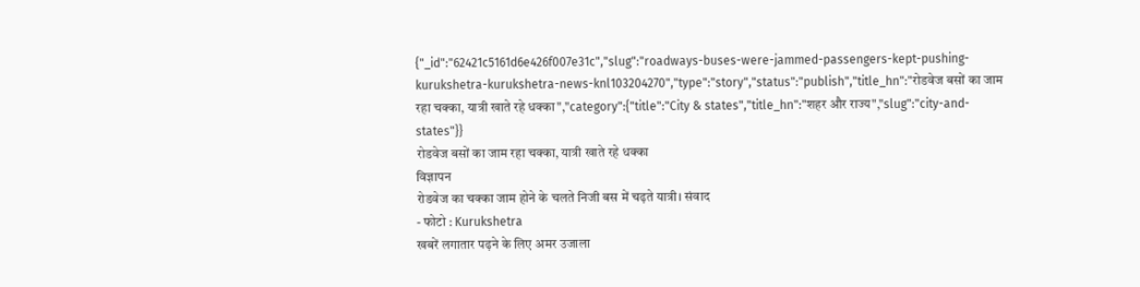{"_id":"62421c5161d6e426f007e31c","slug":"roadways-buses-were-jammed-passengers-kept-pushing-kurukshetra-kurukshetra-news-knl103204270","type":"story","status":"publish","title_hn":"रोडवेज बसों का जाम रहा चक्का, यात्री खाते रहे धक्का","category":{"title":"City & states","title_hn":"शहर और राज्य","slug":"city-and-states"}}
रोडवेज बसों का जाम रहा चक्का, यात्री खाते रहे धक्का
विज्ञापन
रोडवेज का चक्का जाम होने के चलते निजी बस में चढ़ते यात्री। संवाद
- फोटो : Kurukshetra
खबरें लगातार पढ़ने के लिए अमर उजाला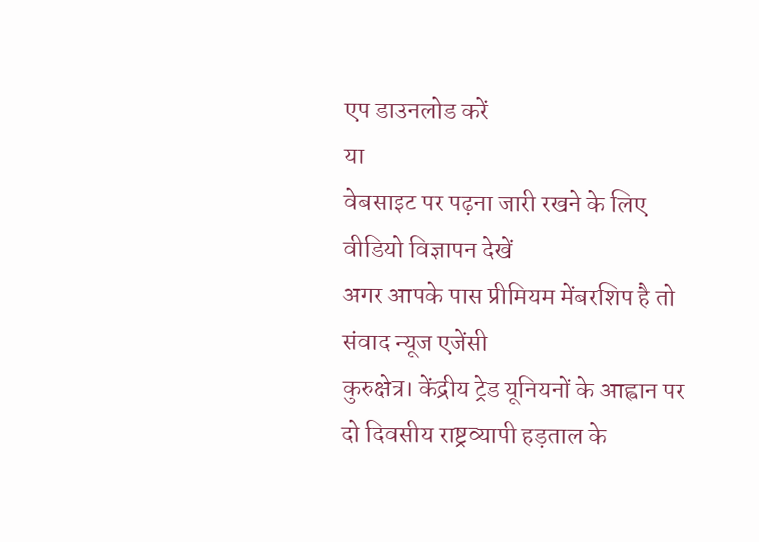एप डाउनलोड करें
या
वेबसाइट पर पढ़ना जारी रखने के लिए वीडियो विज्ञापन देखें
अगर आपके पास प्रीमियम मेंबरशिप है तो
संवाद न्यूज एजेंसी
कुरुक्षेत्र। केंद्रीय ट्रेड यूनियनों के आह्वान पर दो दिवसीय राष्ट्रव्यापी हड़ताल के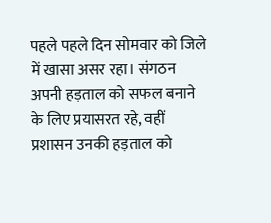पहले पहले दिन सोमवार को जिले में खासा असर रहा। संगठन अपनी हड़ताल को सफल बनाने के लिए प्रयासरत रहे, वहीं प्रशासन उनकी हड़ताल को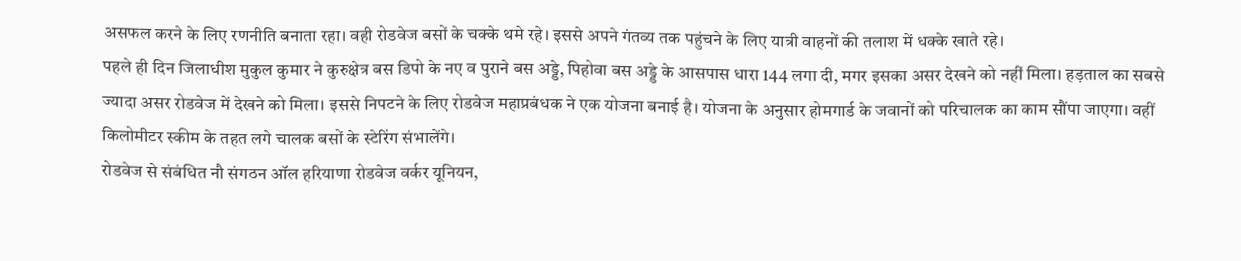असफल करने के लिए रणनीति बनाता रहा। वही रोडवेज बसों के चक्के थमे रहे। इससे अपने गंतव्य तक पहुंचने के लिए यात्री वाहनों की तलाश में धक्के खाते रहे।
पहले ही दिन जिलाधीश मुकुल कुमार ने कुरुक्षेत्र बस डिपो के नए व पुराने बस अड्डे, पिहोवा बस अड्डे के आसपास धारा 144 लगा दी, मगर इसका असर देखने को नहीं मिला। हड़ताल का सबसे ज्यादा असर रोडवेज में देखने को मिला। इससे निपटने के लिए रोडवेज महाप्रबंधक ने एक योजना बनाई है। योजना के अनुसार होमगार्ड के जवानों को परिचालक का काम सौंपा जाएगा। वहीं किलोमीटर स्कीम के तहत लगे चालक बसों के स्टेरिंग संभालेंगे।
रोडवेज से संबंधित नौ संगठन ऑल हरियाणा रोडवेज वर्कर यूनियन,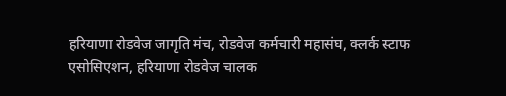हरियाणा रोडवेज जागृति मंच, रोडवेज कर्मचारी महासंघ, क्लर्क स्टाफ एसोसिएशन, हरियाणा रोडवेज चालक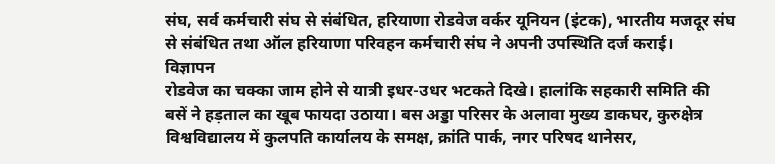संघ, सर्व कर्मचारी संघ से संबंधित, हरियाणा रोडवेज वर्कर यूनियन (इंटक), भारतीय मजदूर संघ से संबंधित तथा ऑल हरियाणा परिवहन कर्मचारी संघ ने अपनी उपस्थिति दर्ज कराई।
विज्ञापन
रोडवेज का चक्का जाम होने से यात्री इधर-उधर भटकते दिखे। हालांकि सहकारी समिति की बसें ने हड़ताल का खूब फायदा उठाया। बस अड्डा परिसर के अलावा मुख्य डाकघर, कुरुक्षेत्र विश्वविद्यालय में कुलपति कार्यालय के समक्ष, क्रांति पार्क, नगर परिषद थानेसर,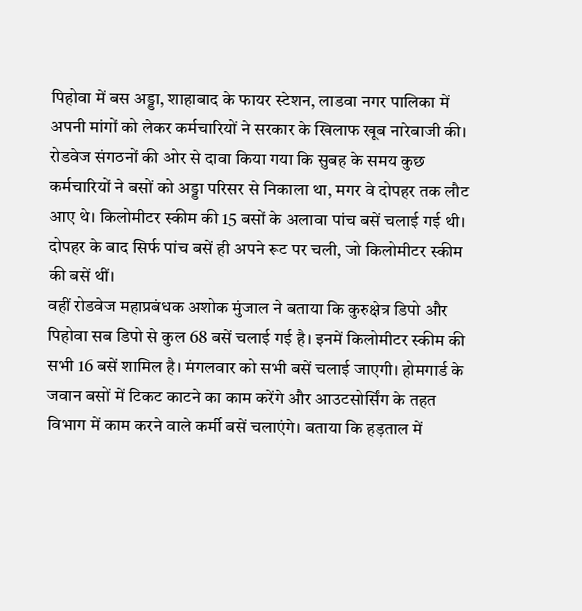पिहोवा में बस अड्डा, शाहाबाद के फायर स्टेशन, लाडवा नगर पालिका में अपनी मांगों को लेकर कर्मचारियों ने सरकार के खिलाफ खूब नारेबाजी की।
रोडवेज संगठनों की ओर से दावा किया गया कि सुबह के समय कुछ कर्मचारियों ने बसों को अड्डा परिसर से निकाला था, मगर वे दोपहर तक लौट आए थे। किलोमीटर स्कीम की 15 बसों के अलावा पांच बसें चलाई गई थी। दोपहर के बाद सिर्फ पांच बसें ही अपने रूट पर चली, जो किलोमीटर स्कीम की बसें थीं।
वहीं रोडवेज महाप्रबंधक अशोक मुंजाल ने बताया कि कुरुक्षेत्र डिपो और पिहोवा सब डिपो से कुल 68 बसें चलाई गई है। इनमें किलोमीटर स्कीम की सभी 16 बसें शामिल है। मंगलवार को सभी बसें चलाई जाएगी। होमगार्ड के जवान बसों में टिकट काटने का काम करेंगे और आउटसोर्सिंग के तहत विभाग में काम करने वाले कर्मी बसें चलाएंगे। बताया कि हड़ताल में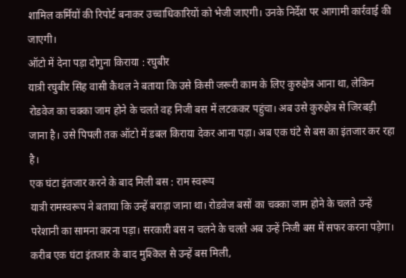शामिल कर्मियों की रिपोर्ट बनाकर उच्चाधिकारियों को भेजी जाएगी। उनके निर्देश पर आगामी कार्रवाई की जाएगी।
ऑटो में देना पड़ा दोगुना किराया : रघुबीर
यात्री रघुबीर सिंह वासी कैथल ने बताया कि उसे किसी जरूरी काम के लिए कुरुक्षेत्र आना था, लेकिन रोडवेज का चक्का जाम होने के चलते वह निजी बस में लटककर पहुंचा। अब उसे कुरुक्षेत्र से जिरबड़ी जाना है। उसे पिपली तक ऑटो में डबल किराया देकर आना पड़ा। अब एक घंटे से बस का इंतजार कर रहा है।
एक घंटा इंतजार करने के बाद मिली बस : राम स्वरूप
यात्री रामस्वरूप ने बताया कि उन्हें बराड़ा जाना था। रोडवेज बसों का चक्का जाम होने के चलते उन्हें परेशानी का सामना करना पड़ा। सरकारी बस न चलने के चलते अब उन्हें निजी बस में सफर करना पड़ेगा। करीब एक घंटा इंतजार के बाद मुश्किल से उन्हें बस मिली,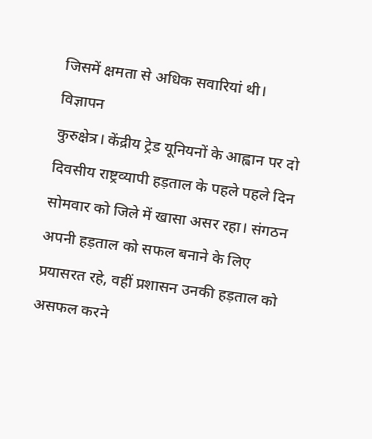जिसमें क्षमता से अधिक सवारियां थी।
विज्ञापन
कुरुक्षेत्र। केंद्रीय ट्रेड यूनियनों के आह्वान पर दो दिवसीय राष्ट्रव्यापी हड़ताल के पहले पहले दिन सोमवार को जिले में खासा असर रहा। संगठन अपनी हड़ताल को सफल बनाने के लिए प्रयासरत रहे, वहीं प्रशासन उनकी हड़ताल को असफल करने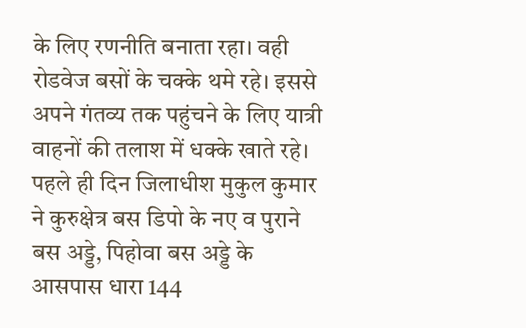के लिए रणनीति बनाता रहा। वही रोडवेज बसों के चक्के थमे रहे। इससे अपने गंतव्य तक पहुंचने के लिए यात्री वाहनों की तलाश में धक्के खाते रहे।
पहले ही दिन जिलाधीश मुकुल कुमार ने कुरुक्षेत्र बस डिपो के नए व पुराने बस अड्डे, पिहोवा बस अड्डे के आसपास धारा 144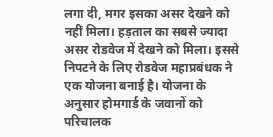लगा दी, मगर इसका असर देखने को नहीं मिला। हड़ताल का सबसे ज्यादा असर रोडवेज में देखने को मिला। इससे निपटने के लिए रोडवेज महाप्रबंधक ने एक योजना बनाई है। योजना के अनुसार होमगार्ड के जवानों को परिचालक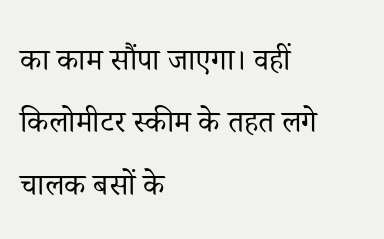का काम सौंपा जाएगा। वहीं किलोमीटर स्कीम के तहत लगे चालक बसों के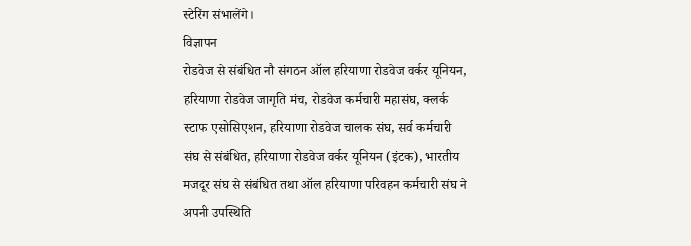स्टेरिंग संभालेंगे।
विज्ञापन
रोडवेज से संबंधित नौ संगठन ऑल हरियाणा रोडवेज वर्कर यूनियन, हरियाणा रोडवेज जागृति मंच, रोडवेज कर्मचारी महासंघ, क्लर्क स्टाफ एसोसिएशन, हरियाणा रोडवेज चालक संघ, सर्व कर्मचारी संघ से संबंधित, हरियाणा रोडवेज वर्कर यूनियन (इंटक), भारतीय मजदूर संघ से संबंधित तथा ऑल हरियाणा परिवहन कर्मचारी संघ ने अपनी उपस्थिति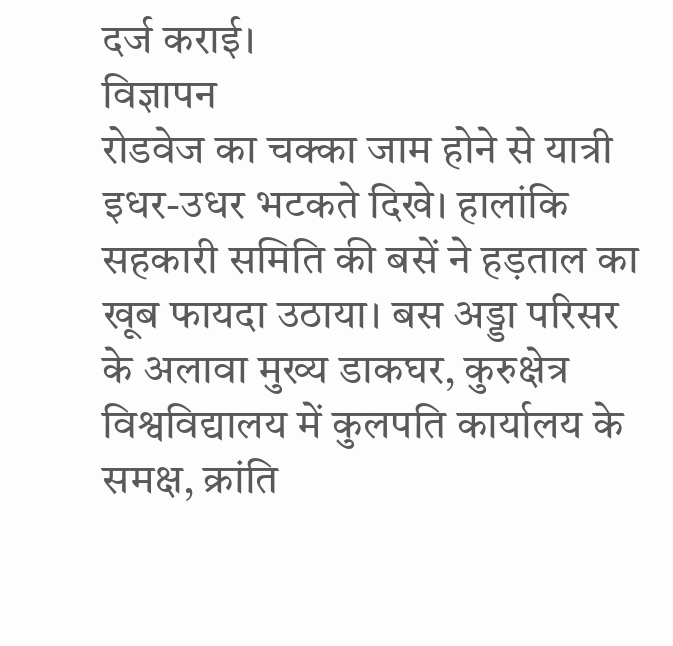दर्ज कराई।
विज्ञापन
रोडवेज का चक्का जाम होने से यात्री इधर-उधर भटकते दिखे। हालांकि सहकारी समिति की बसें ने हड़ताल का खूब फायदा उठाया। बस अड्डा परिसर के अलावा मुख्य डाकघर, कुरुक्षेत्र विश्वविद्यालय में कुलपति कार्यालय के समक्ष, क्रांति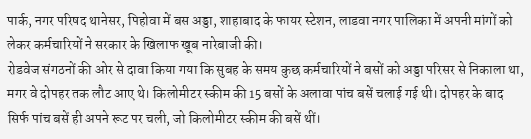पार्क, नगर परिषद थानेसर, पिहोवा में बस अड्डा, शाहाबाद के फायर स्टेशन, लाडवा नगर पालिका में अपनी मांगों को लेकर कर्मचारियों ने सरकार के खिलाफ खूब नारेबाजी की।
रोडवेज संगठनों की ओर से दावा किया गया कि सुबह के समय कुछ कर्मचारियों ने बसों को अड्डा परिसर से निकाला था, मगर वे दोपहर तक लौट आए थे। किलोमीटर स्कीम की 15 बसों के अलावा पांच बसें चलाई गई थी। दोपहर के बाद सिर्फ पांच बसें ही अपने रूट पर चली, जो किलोमीटर स्कीम की बसें थीं।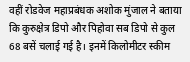वहीं रोडवेज महाप्रबंधक अशोक मुंजाल ने बताया कि कुरुक्षेत्र डिपो और पिहोवा सब डिपो से कुल 68 बसें चलाई गई है। इनमें किलोमीटर स्कीम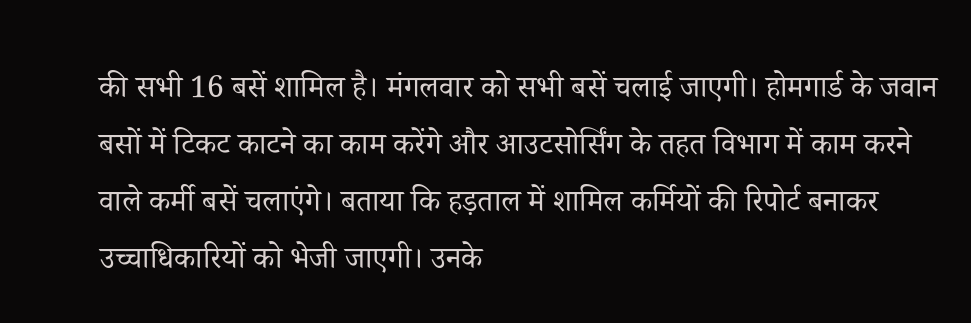की सभी 16 बसें शामिल है। मंगलवार को सभी बसें चलाई जाएगी। होमगार्ड के जवान बसों में टिकट काटने का काम करेंगे और आउटसोर्सिंग के तहत विभाग में काम करने वाले कर्मी बसें चलाएंगे। बताया कि हड़ताल में शामिल कर्मियों की रिपोर्ट बनाकर उच्चाधिकारियों को भेजी जाएगी। उनके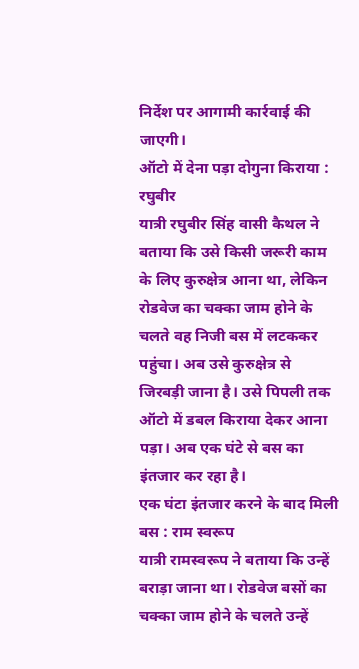निर्देश पर आगामी कार्रवाई की जाएगी।
ऑटो में देना पड़ा दोगुना किराया : रघुबीर
यात्री रघुबीर सिंह वासी कैथल ने बताया कि उसे किसी जरूरी काम के लिए कुरुक्षेत्र आना था, लेकिन रोडवेज का चक्का जाम होने के चलते वह निजी बस में लटककर पहुंचा। अब उसे कुरुक्षेत्र से जिरबड़ी जाना है। उसे पिपली तक ऑटो में डबल किराया देकर आना पड़ा। अब एक घंटे से बस का इंतजार कर रहा है।
एक घंटा इंतजार करने के बाद मिली बस : राम स्वरूप
यात्री रामस्वरूप ने बताया कि उन्हें बराड़ा जाना था। रोडवेज बसों का चक्का जाम होने के चलते उन्हें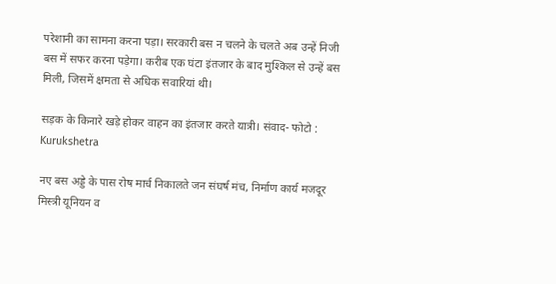परेशानी का सामना करना पड़ा। सरकारी बस न चलने के चलते अब उन्हें निजी बस में सफर करना पड़ेगा। करीब एक घंटा इंतजार के बाद मुश्किल से उन्हें बस मिली, जिसमें क्षमता से अधिक सवारियां थी।

सड़क के किनारे खड़े होकर वाहन का इंतजार करते यात्री। संवाद- फोटो : Kurukshetra

नए बस अड्डे के पास रोष मार्च निकालते जन संघर्ष मंच, निर्माण कार्य मजदूर मिस्त्री यूनियन व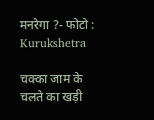मनरेगा ?- फोटो : Kurukshetra

चक्का जाम के चलते का खड़ी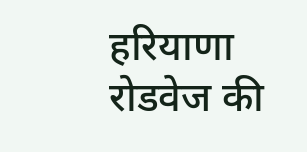हरियाणा रोडवेज की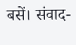बसें। संवाद-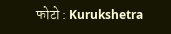फोटो : Kurukshetra